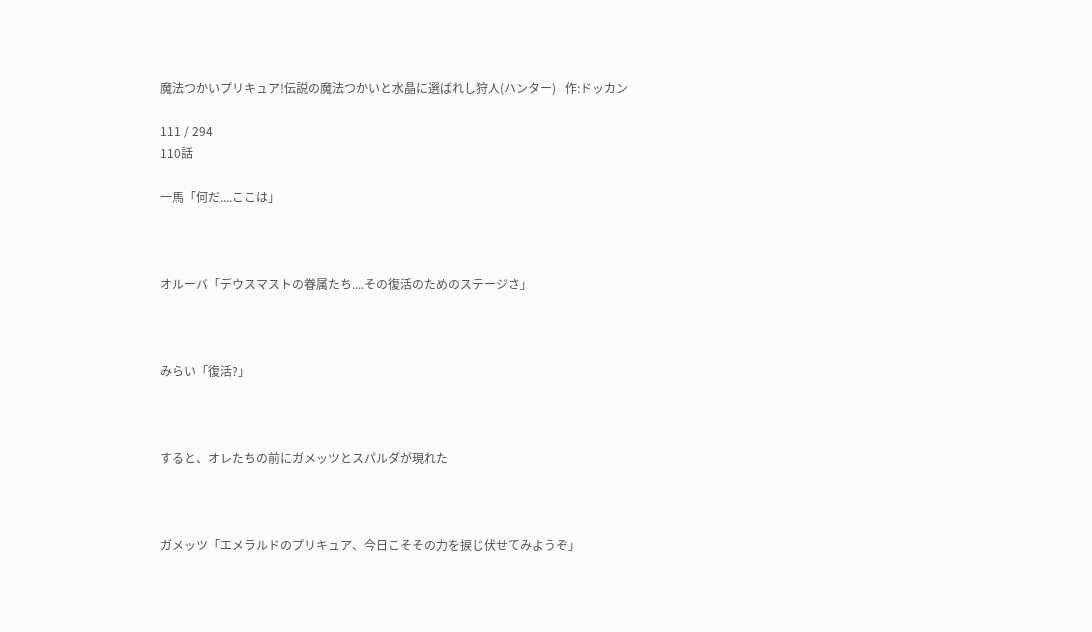魔法つかいプリキュア!伝説の魔法つかいと水晶に選ばれし狩人(ハンター)   作:ドッカン

111 / 294
110話

一馬「何だ....ここは」



オルーバ「デウスマストの眷属たち....その復活のためのステージさ」



みらい「復活?」



すると、オレたちの前にガメッツとスパルダが現れた



ガメッツ「エメラルドのプリキュア、今日こそその力を捩じ伏せてみようぞ」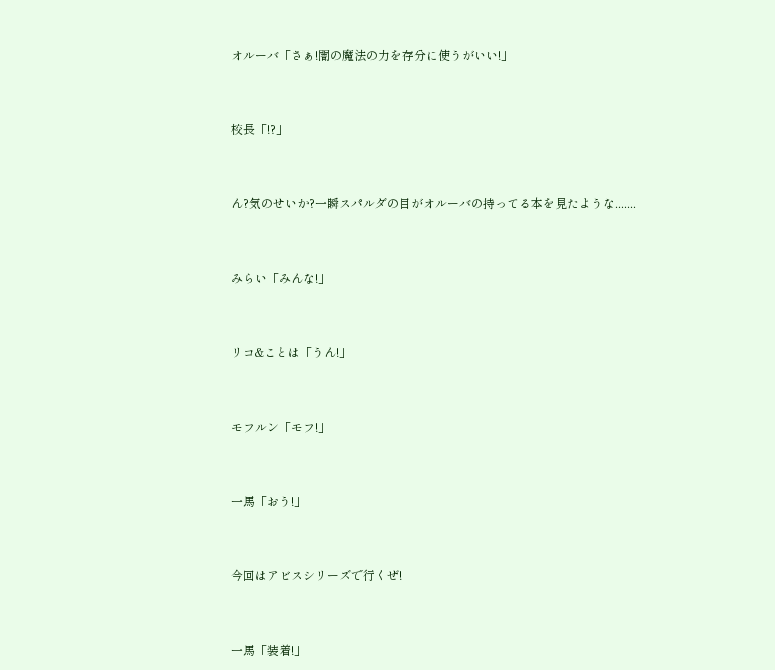オルーバ「さぁ!闇の魔法の力を存分に使うがいい!」



校長「!?」



ん?気のせいか?一瞬スパルダの目がオルーバの持ってる本を見たような.......



みらい「みんな!」



リコ&ことは「うん!」



モフルン「モフ!」



一馬「おう!」



今回はアビスシリーズで行くぜ!



一馬「装着!」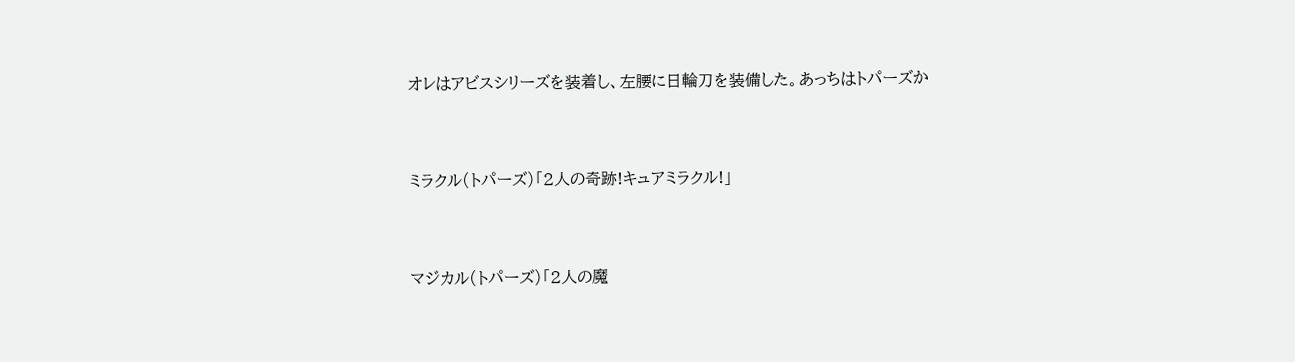オレはアビスシリーズを装着し、左腰に日輪刀を装備した。あっちはトパーズか



ミラクル(トパーズ)「2人の奇跡!キュアミラクル!」



マジカル(トパーズ)「2人の魔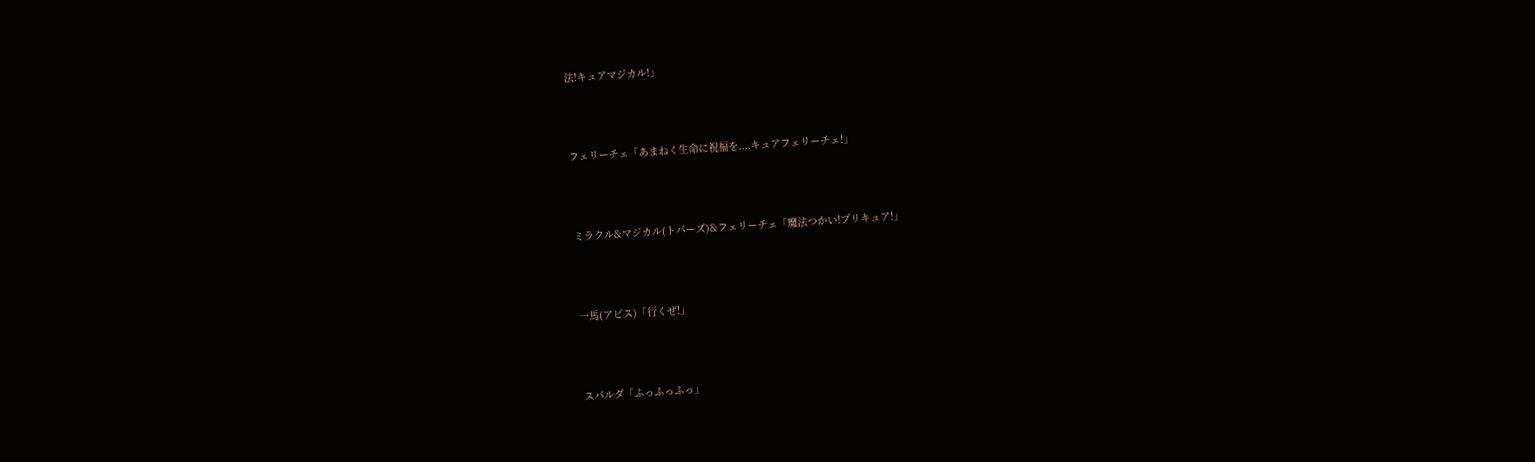法!キュアマジカル!」



フェリーチェ「あまねく生命に祝福を....キュアフェリーチェ!」



ミラクル&マジカル(トパーズ)&フェリーチェ「魔法つかい!プリキュア!」



一馬(アビス)「行くぜ!」



スパルダ「ふっふっふっ」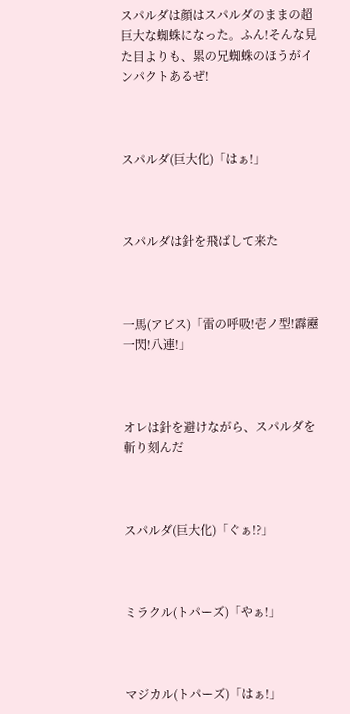スパルダは顔はスパルダのままの超巨大な蜘蛛になった。ふん!そんな見た目よりも、累の兄蜘蛛のほうがインパクトあるぜ!



スパルダ(巨大化)「はぁ!」



スパルダは針を飛ばして来た



一馬(アビス)「雷の呼吸!壱ノ型!霹靂一閃!八連!」



オレは針を避けながら、スパルダを斬り刻んだ



スパルダ(巨大化)「ぐぁ!?」



ミラクル(トパーズ)「やぁ!」



マジカル(トパーズ)「はぁ!」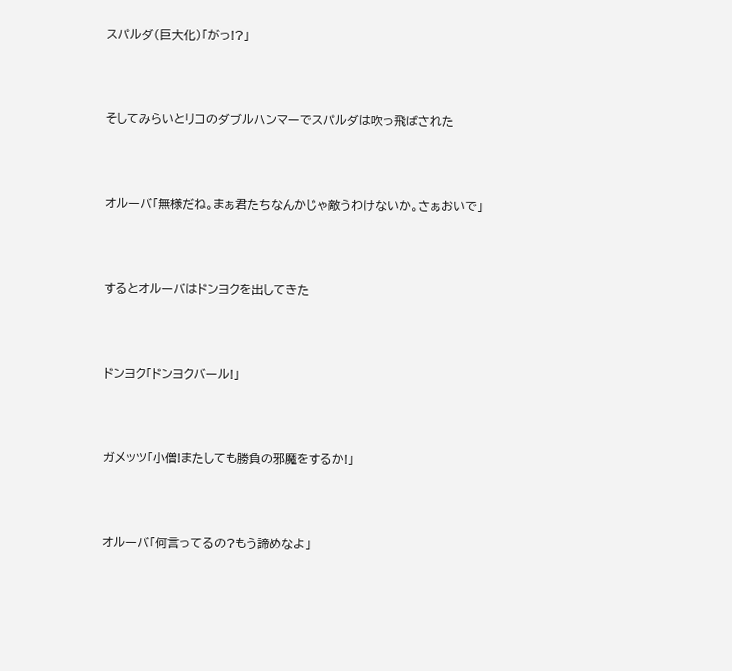スパルダ(巨大化)「がっ!?」



そしてみらいとリコのダブルハンマーでスパルダは吹っ飛ばされた



オルーバ「無様だね。まぁ君たちなんかじゃ敵うわけないか。さぁおいで」



するとオルーバはドンヨクを出してきた



ドンヨク「ドンヨクバール!」



ガメッツ「小僧!またしても勝負の邪魔をするか!」



オルーバ「何言ってるの?もう諦めなよ」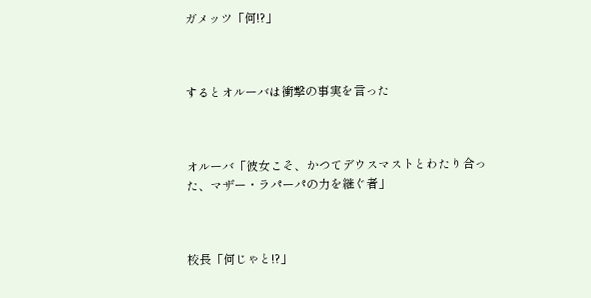ガメッツ「何!?」



するとオルーバは衝撃の事実を言った



オルーバ「彼女こそ、かつてデウスマストとわたり合った、マザー・ラパーパの力を継ぐ者」



校長「何じゃと!?」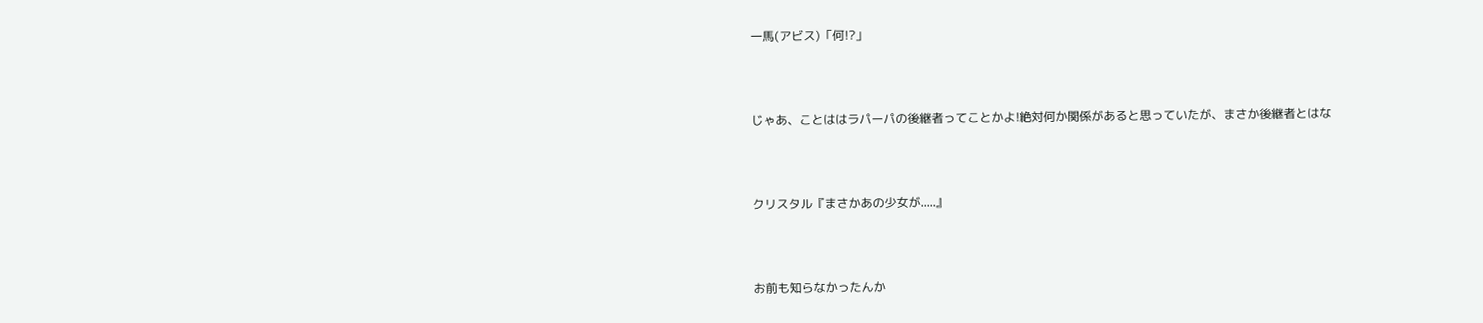一馬(アビス)「何!?」



じゃあ、ことははラパーパの後継者ってことかよ!絶対何か関係があると思っていたが、まさか後継者とはな



クリスタル『まさかあの少女が.....』



お前も知らなかったんか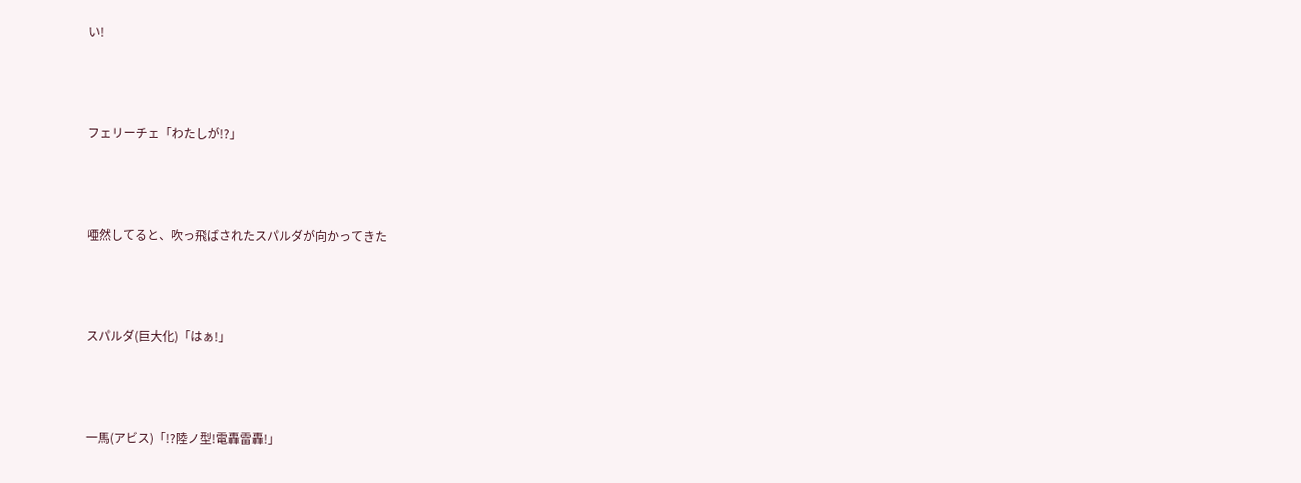い!



フェリーチェ「わたしが!?」



唖然してると、吹っ飛ばされたスパルダが向かってきた



スパルダ(巨大化)「はぁ!」



一馬(アビス)「!?陸ノ型!電轟雷轟!」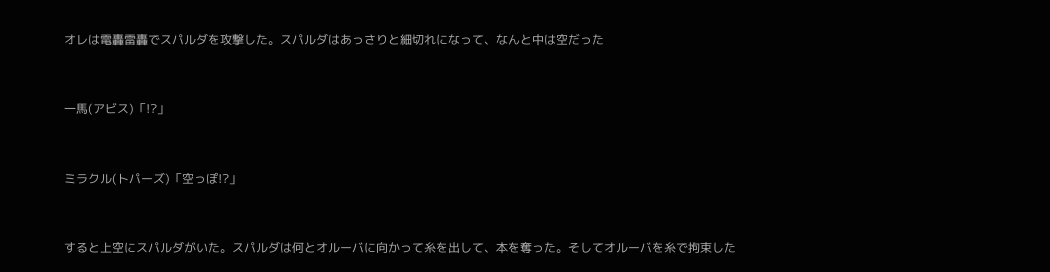オレは電轟雷轟でスパルダを攻撃した。スパルダはあっさりと細切れになって、なんと中は空だった



一馬(アビス)「!?」



ミラクル(トパーズ)「空っぽ!?」



すると上空にスパルダがいた。スパルダは何とオルーバに向かって糸を出して、本を奪った。そしてオルーバを糸で拘束した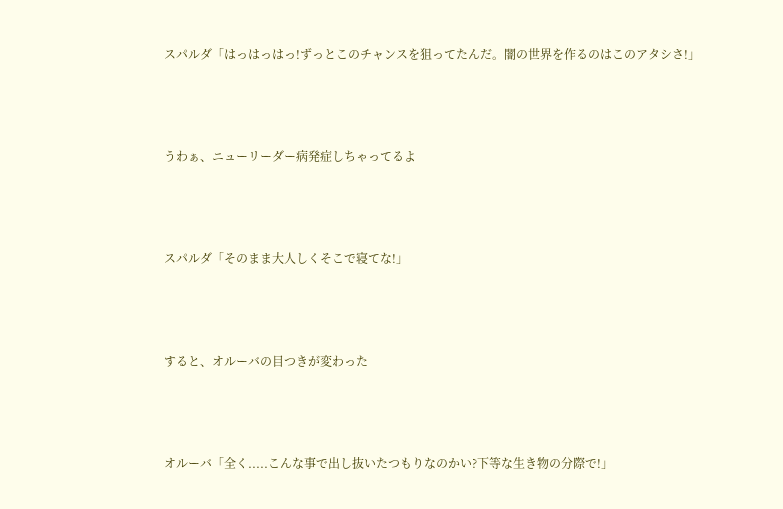スパルダ「はっはっはっ!ずっとこのチャンスを狙ってたんだ。闇の世界を作るのはこのアタシさ!」



うわぁ、ニューリーダー病発症しちゃってるよ



スパルダ「そのまま大人しくそこで寝てな!」



すると、オルーバの目つきが変わった



オルーバ「全く.....こんな事で出し抜いたつもりなのかい?下等な生き物の分際で!」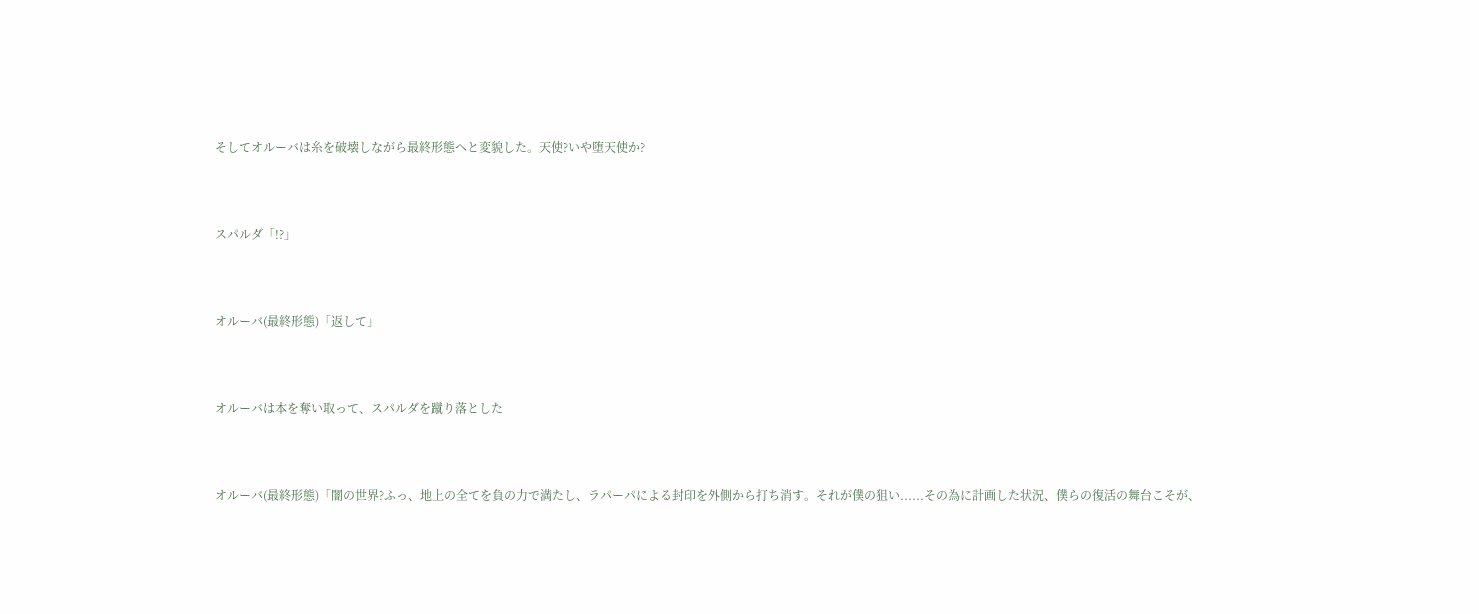そしてオルーバは糸を破壊しながら最終形態へと変貌した。天使?いや堕天使か?



スパルダ「!?」



オルーバ(最終形態)「返して」



オルーバは本を奪い取って、スパルダを蹴り落とした



オルーバ(最終形態)「闇の世界?ふっ、地上の全てを負の力で満たし、ラパーパによる封印を外側から打ち消す。それが僕の狙い......その為に計画した状況、僕らの復活の舞台こそが、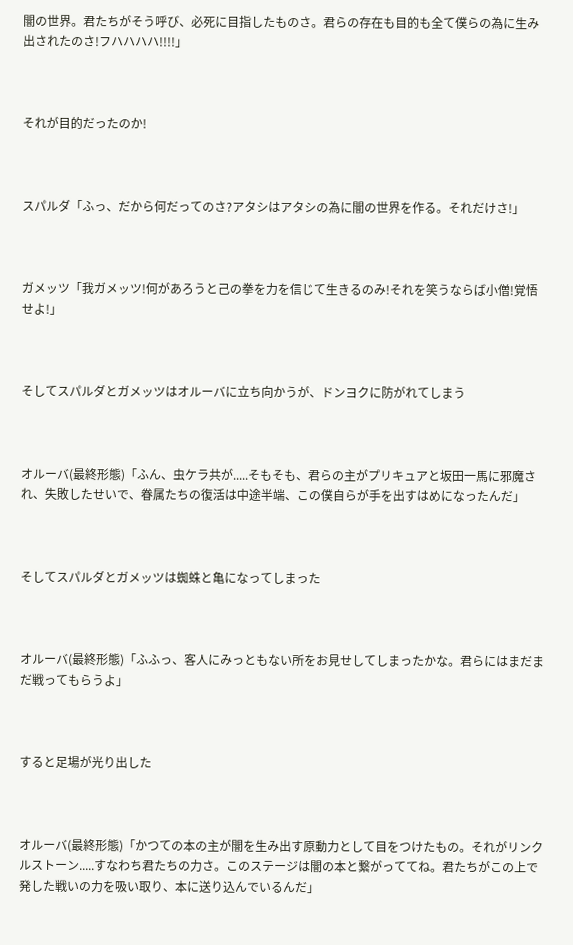闇の世界。君たちがそう呼び、必死に目指したものさ。君らの存在も目的も全て僕らの為に生み出されたのさ!フハハハハ!!!!」



それが目的だったのか!



スパルダ「ふっ、だから何だってのさ?アタシはアタシの為に闇の世界を作る。それだけさ!」



ガメッツ「我ガメッツ!何があろうと己の拳を力を信じて生きるのみ!それを笑うならば小僧!覚悟せよ!」



そしてスパルダとガメッツはオルーバに立ち向かうが、ドンヨクに防がれてしまう



オルーバ(最終形態)「ふん、虫ケラ共が.....そもそも、君らの主がプリキュアと坂田一馬に邪魔され、失敗したせいで、眷属たちの復活は中途半端、この僕自らが手を出すはめになったんだ」



そしてスパルダとガメッツは蜘蛛と亀になってしまった



オルーバ(最終形態)「ふふっ、客人にみっともない所をお見せしてしまったかな。君らにはまだまだ戦ってもらうよ」



すると足場が光り出した



オルーバ(最終形態)「かつての本の主が闇を生み出す原動力として目をつけたもの。それがリンクルストーン.....すなわち君たちの力さ。このステージは闇の本と繋がっててね。君たちがこの上で発した戦いの力を吸い取り、本に送り込んでいるんだ」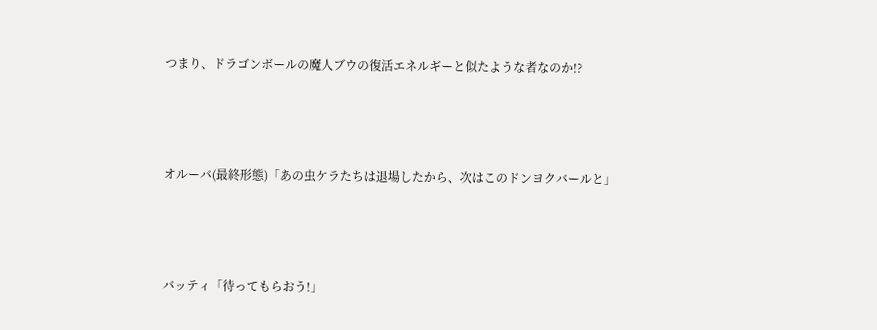つまり、ドラゴンボールの魔人ブウの復活エネルギーと似たような者なのか!?



オルーバ(最終形態)「あの虫ケラたちは退場したから、次はこのドンヨクバールと」



バッティ「待ってもらおう!」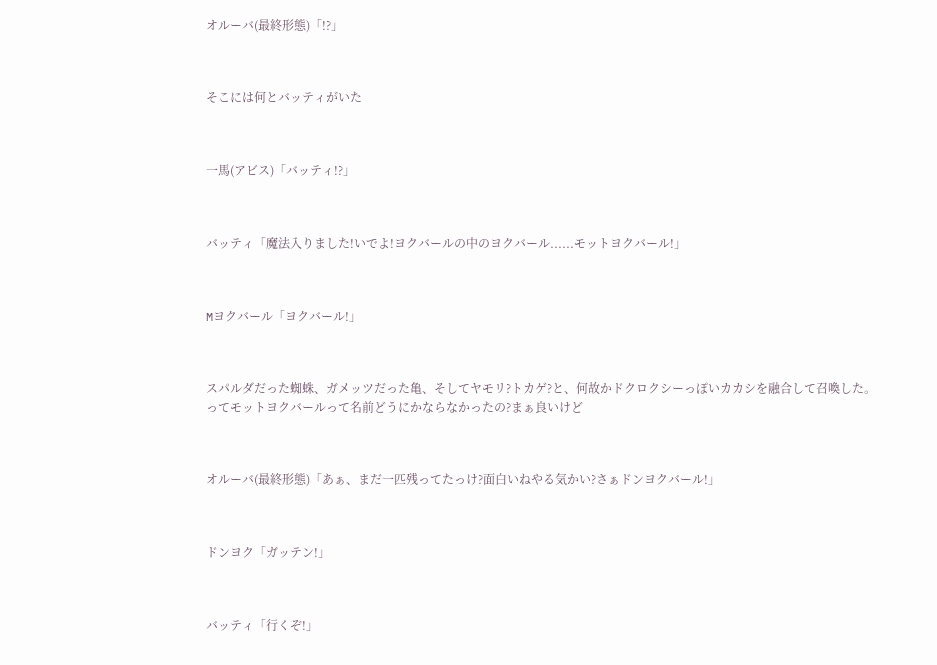オルーバ(最終形態)「!?」



そこには何とバッティがいた



一馬(アビス)「バッティ!?」



バッティ「魔法入りました!いでよ!ヨクバールの中のヨクバール......モットヨクバール!」



Mヨクバール「ヨクバール!」



スパルダだった蜘蛛、ガメッツだった亀、そしてヤモリ?トカゲ?と、何故かドクロクシーっぽいカカシを融合して召喚した。ってモットヨクバールって名前どうにかならなかったの?まぁ良いけど



オルーバ(最終形態)「あぁ、まだ一匹残ってたっけ?面白いねやる気かい?さぁドンヨクバール!」



ドンヨク「ガッテン!」



バッティ「行くぞ!」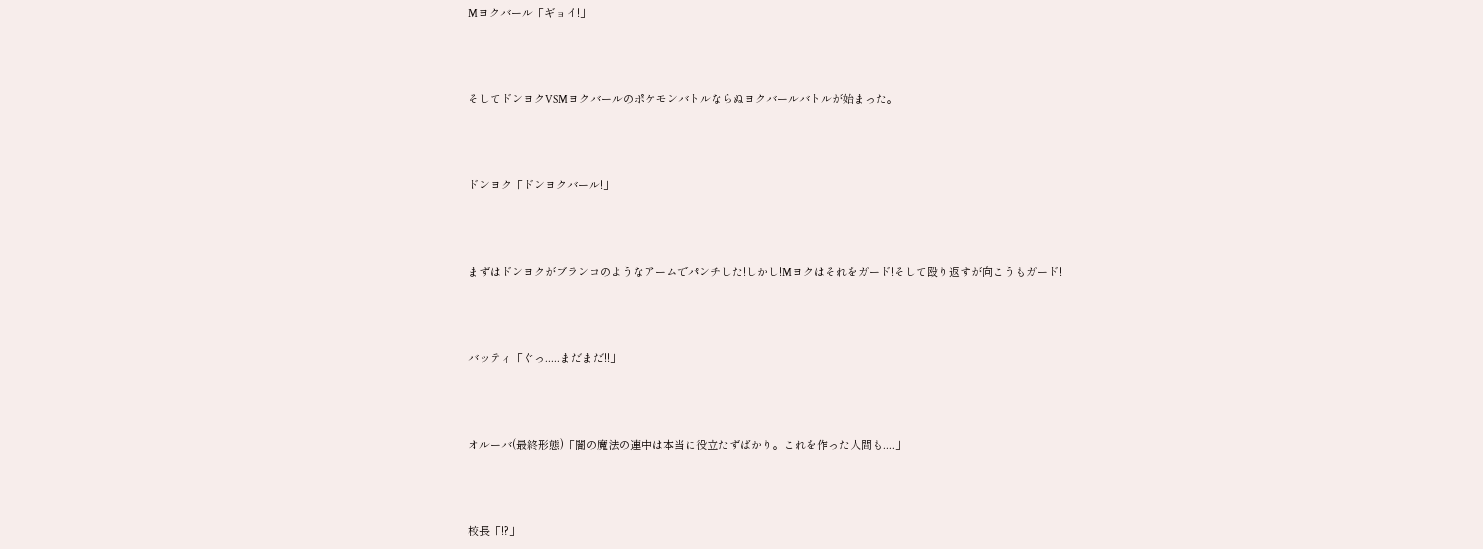Mヨクバール「ギョイ!」



そしてドンヨクVSMヨクバールのポケモンバトルならぬヨクバールバトルが始まった。



ドンヨク「ドンヨクバール!」



まずはドンヨクがブランコのようなアームでパンチした!しかし!Mヨクはそれをガード!そして殴り返すが向こうもガード!



バッティ「ぐっ.....まだまだ!!」



オルーバ(最終形態)「闇の魔法の連中は本当に役立たずばかり。これを作った人間も....」



校長「!?」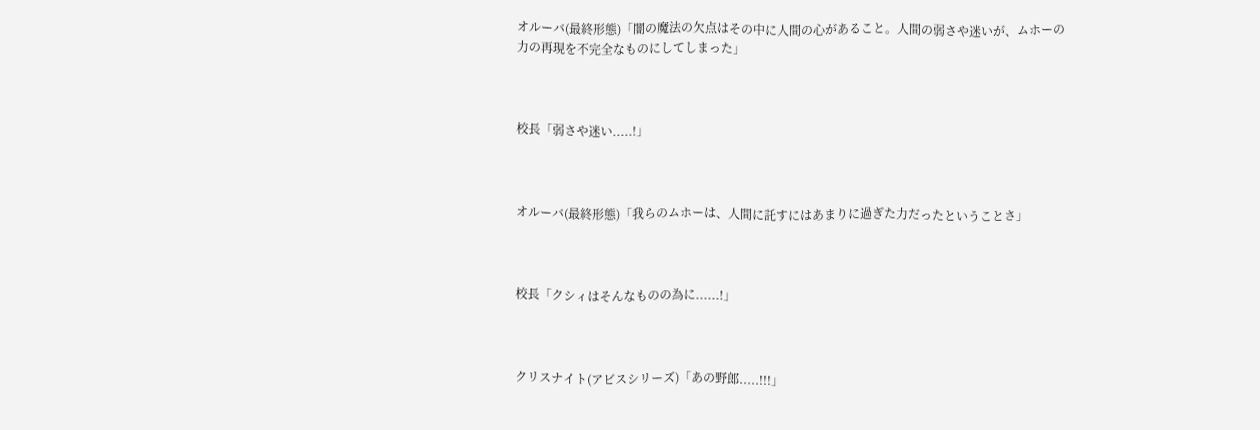オルーバ(最終形態)「闇の魔法の欠点はその中に人間の心があること。人間の弱さや迷いが、ムホーの力の再現を不完全なものにしてしまった」



校長「弱さや迷い.....!」



オルーバ(最終形態)「我らのムホーは、人間に託すにはあまりに過ぎた力だったということさ」



校長「クシィはそんなものの為に......!」



クリスナイト(アビスシリーズ)「あの野郎.....!!!」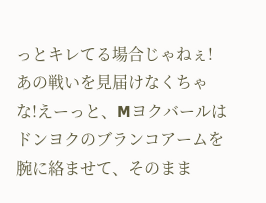っとキレてる場合じゃねぇ!あの戦いを見届けなくちゃな!えーっと、Mヨクバールはドンヨクのブランコアームを腕に絡ませて、そのまま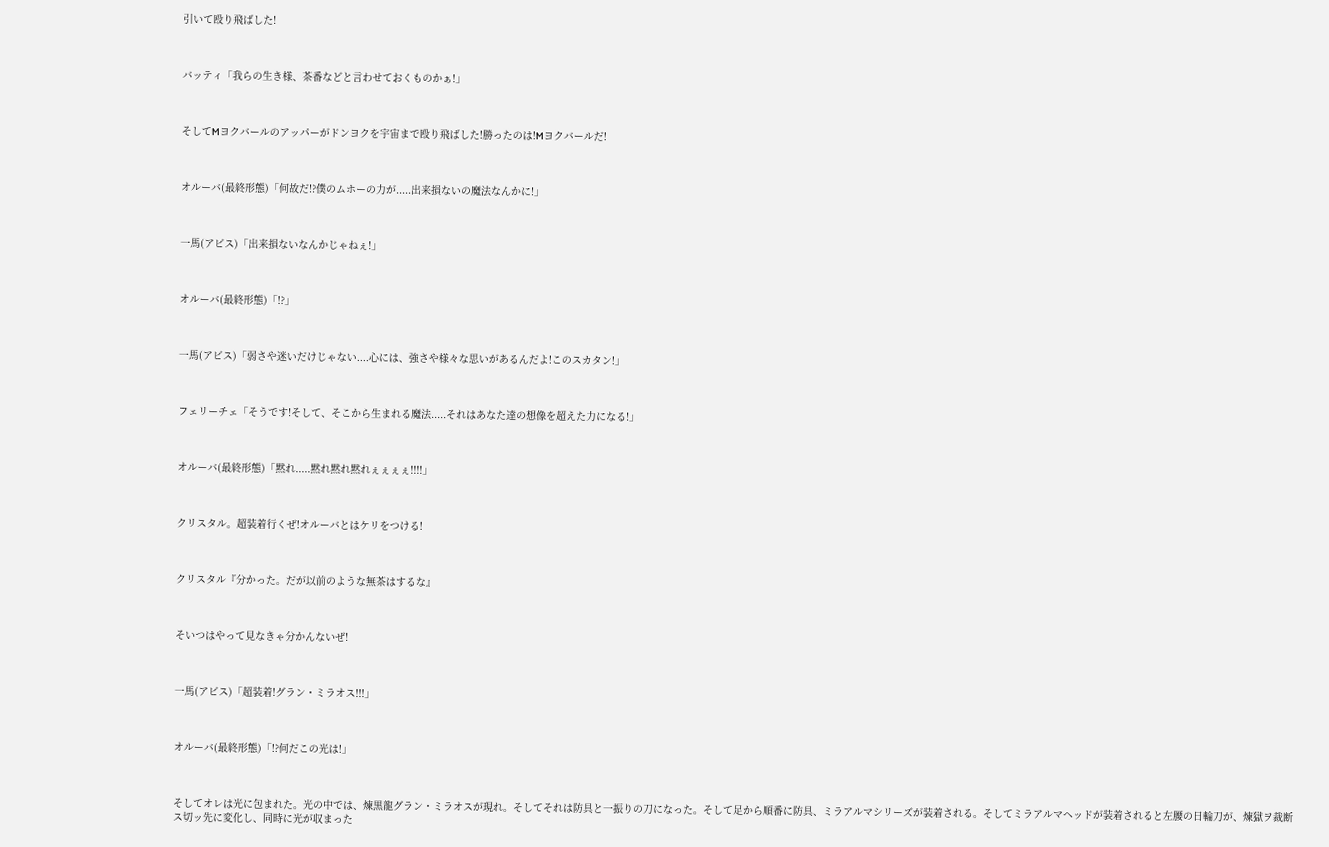引いて殴り飛ばした!



バッティ「我らの生き様、茶番などと言わせておくものかぁ!」



そしてMヨクバールのアッパーがドンヨクを宇宙まで殴り飛ばした!勝ったのは!Mヨクバールだ!



オルーバ(最終形態)「何故だ!?僕のムホーの力が.....出来損ないの魔法なんかに!」



一馬(アビス)「出来損ないなんかじゃねぇ!」



オルーバ(最終形態)「!?」



一馬(アビス)「弱さや迷いだけじゃない....心には、強さや様々な思いがあるんだよ!このスカタン!」



フェリーチェ「そうです!そして、そこから生まれる魔法.....それはあなた達の想像を超えた力になる!」



オルーバ(最終形態)「黙れ.....黙れ黙れ黙れぇぇぇぇ!!!!」



クリスタル。超装着行くぜ!オルーバとはケリをつける!



クリスタル『分かった。だが以前のような無茶はするな』



そいつはやって見なきゃ分かんないぜ!



一馬(アビス)「超装着!グラン・ミラオス!!!」



オルーバ(最終形態)「!?何だこの光は!」



そしてオレは光に包まれた。光の中では、煉黒龍グラン・ミラオスが現れ。そしてそれは防具と一振りの刀になった。そして足から順番に防具、ミラアルマシリーズが装着される。そしてミラアルマヘッドが装着されると左腰の日輪刀が、煉獄ヲ裁断ス切ッ先に変化し、同時に光が収まった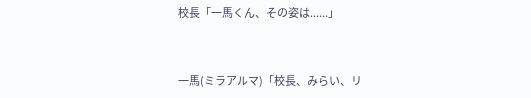校長「一馬くん、その姿は......」



一馬(ミラアルマ)「校長、みらい、リ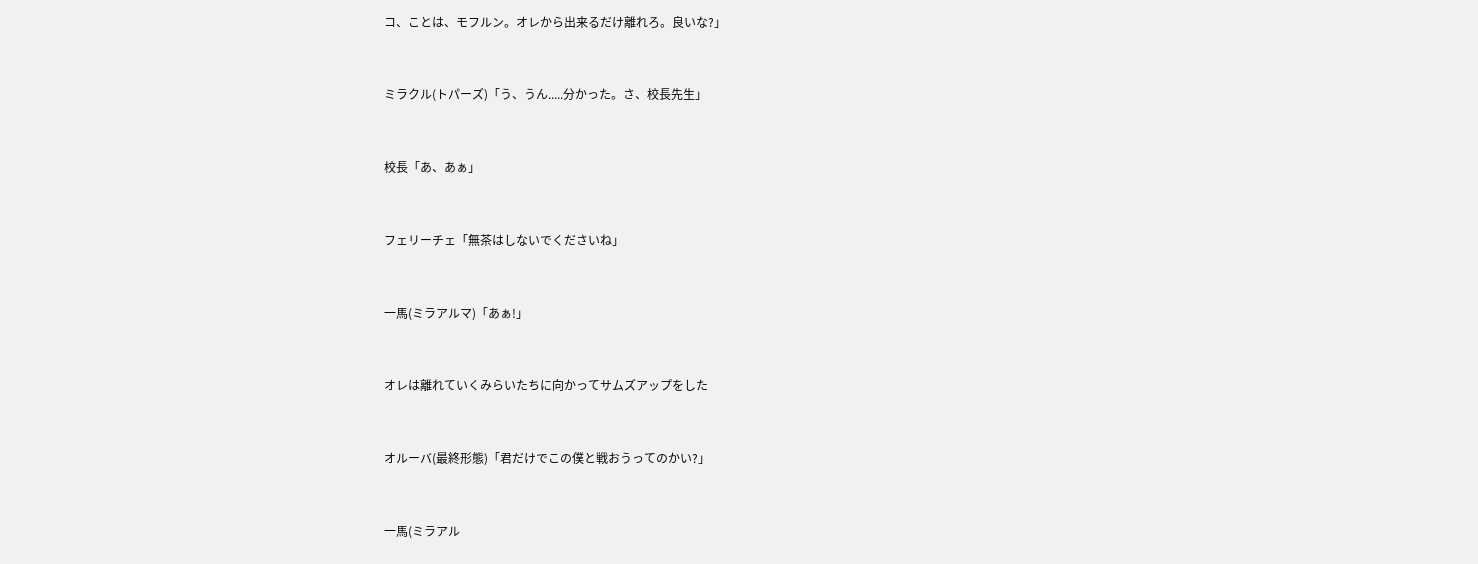コ、ことは、モフルン。オレから出来るだけ離れろ。良いな?」



ミラクル(トパーズ)「う、うん.....分かった。さ、校長先生」



校長「あ、あぁ」



フェリーチェ「無茶はしないでくださいね」



一馬(ミラアルマ)「あぁ!」



オレは離れていくみらいたちに向かってサムズアップをした



オルーバ(最終形態)「君だけでこの僕と戦おうってのかい?」



一馬(ミラアル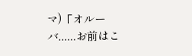マ)「オルーバ......お前はこ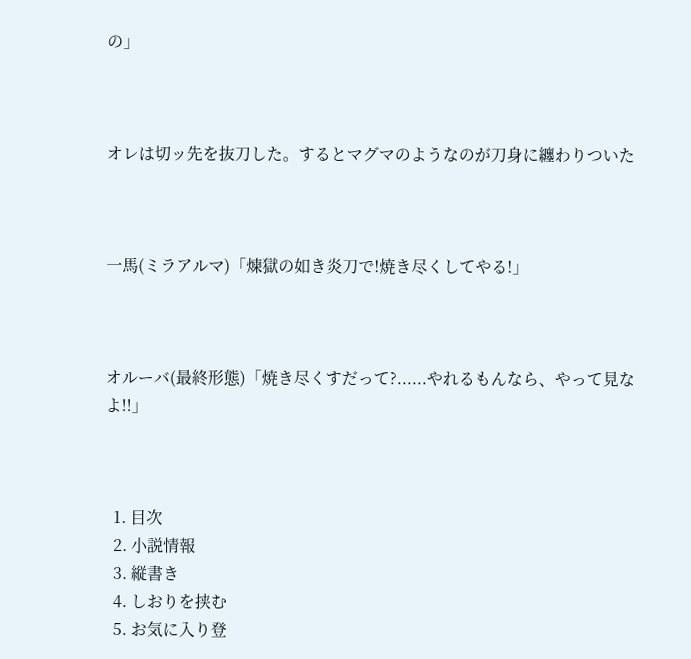の」



オレは切ッ先を抜刀した。するとマグマのようなのが刀身に纏わりついた



一馬(ミラアルマ)「煉獄の如き炎刀で!焼き尽くしてやる!」



オルーバ(最終形態)「焼き尽くすだって?......やれるもんなら、やって見なよ!!」



  1. 目次
  2. 小説情報
  3. 縦書き
  4. しおりを挟む
  5. お気に入り登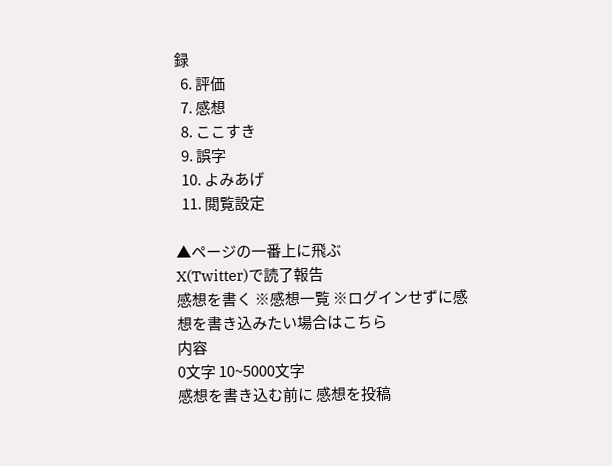録
  6. 評価
  7. 感想
  8. ここすき
  9. 誤字
  10. よみあげ
  11. 閲覧設定

▲ページの一番上に飛ぶ
X(Twitter)で読了報告
感想を書く ※感想一覧 ※ログインせずに感想を書き込みたい場合はこちら
内容
0文字 10~5000文字
感想を書き込む前に 感想を投稿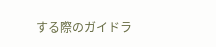する際のガイドラ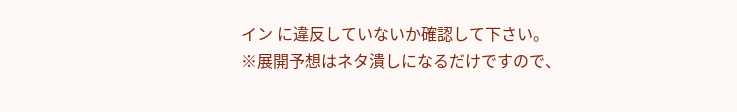イン に違反していないか確認して下さい。
※展開予想はネタ潰しになるだけですので、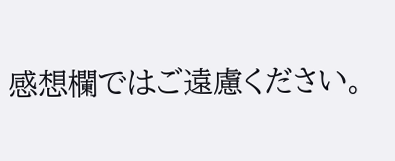感想欄ではご遠慮ください。